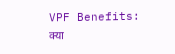VPF Benefits: क्या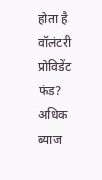होता है वॉलंटरी प्रोविडेंट फंड? अधिक ब्याज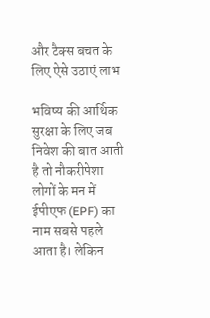और टैक्स बचत के लिए ऐसे उठाएं लाभ

भविष्य की आर्थिक सुरक्षा के लिए जब निवेश की बात आती है तो नौकरीपेशा लोगों के मन में ईपीएफ (EPF) का नाम सबसे पहले आता है। लेकिन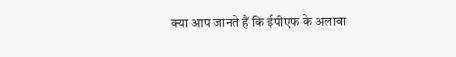क्या आप जानते हैं कि ईपीएफ के अलावा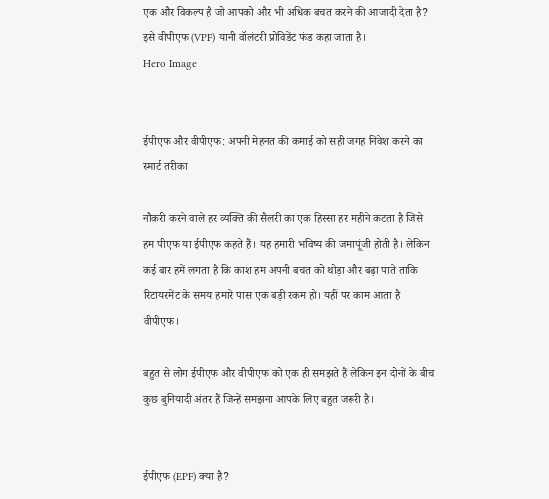एक और विकल्प है जो आपको और भी अधिक बचत करने की आजादी देता है? इसे वीपीएफ (VPF) यानी वॉलंटरी प्रोविडेंट फंड कहा जाता है।
Hero Image


ईपीएफ और वीपीएफ: अपनी मेहनत की कमाई को सही जगह निवेश करने का स्मार्ट तरीका

नौकरी करने वाले हर व्यक्ति की सैलरी का एक हिस्सा हर महीने कटता है जिसे हम पीएफ या ईपीएफ कहते हैं। यह हमारी भविष्य की जमापूंजी होती है। लेकिन कई बार हमें लगता है कि काश हम अपनी बचत को थोड़ा और बढ़ा पाते ताकि रिटायरमेंट के समय हमारे पास एक बड़ी रकम हो। यहीं पर काम आता है वीपीएफ।

बहुत से लोग ईपीएफ और वीपीएफ को एक ही समझते हैं लेकिन इन दोनों के बीच कुछ बुनियादी अंतर हैं जिन्हें समझना आपके लिए बहुत जरूरी है।


ईपीएफ (EPF) क्या है?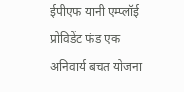ईपीएफ यानी एम्प्लॉई प्रोविडेंट फंड एक अनिवार्य बचत योजना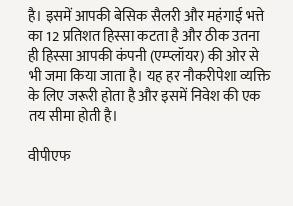है। इसमें आपकी बेसिक सैलरी और महंगाई भत्ते का 12 प्रतिशत हिस्सा कटता है और ठीक उतना ही हिस्सा आपकी कंपनी (एम्प्लॉयर) की ओर से भी जमा किया जाता है। यह हर नौकरीपेशा व्यक्ति के लिए जरूरी होता है और इसमें निवेश की एक तय सीमा होती है।

वीपीएफ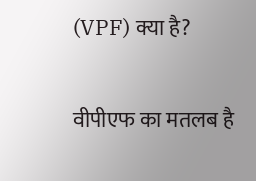(VPF) क्या है?

वीपीएफ का मतलब है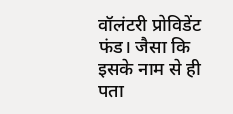वॉलंटरी प्रोविडेंट फंड। जैसा कि इसके नाम से ही पता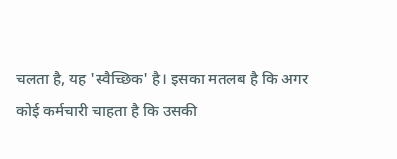चलता है, यह 'स्वैच्छिक' है। इसका मतलब है कि अगर कोई कर्मचारी चाहता है कि उसकी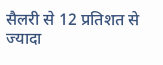सैलरी से 12 प्रतिशत से ज्यादा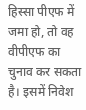हिस्सा पीएफ में जमा हो, तो वह वीपीएफ का चुनाव कर सकता है। इसमें निवेश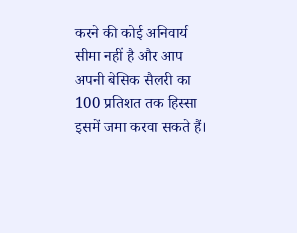करने की कोई अनिवार्य सीमा नहीं है और आप अपनी बेसिक सैलरी का 100 प्रतिशत तक हिस्सा इसमें जमा करवा सकते हैं।